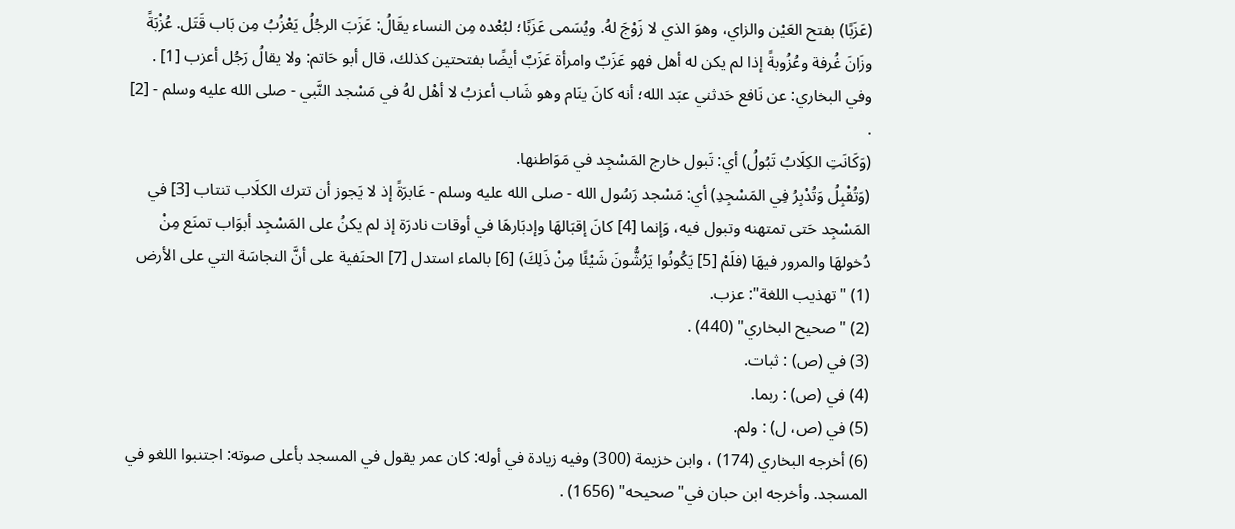(عَزَبًا) بفتح العَيْن والزاي، وهوَ الذي لا زَوْجَ لهُ. ويُسَمى عَزَبًا؛ لبُعْده مِن النساء يقَالُ: عَزَبَ الرجُلُ يَعْزُبُ مِن بَاب قَتَل. عُزْبَةً وزَانَ غُرفة وعُزُوبةً إذا لم يكن له أهل فهو عَزَبٌ وامرأة عَزَبٌ أيضًا بفتحتين كذلك، قال أبو حَاتم: ولا يقالُ رَجُل أعزب [1] .
وفي البخاري: عن نَافع حَدثني عبَد الله؛ أنه كانَ ينَام وهو شَاب أعزبُ لا أهْل لهُ في مَسْجد النَّبي - صلى الله عليه وسلم - [2] .
(وَكَانَتِ الكِلَابُ تَبُولُ) أي: تَبول خارج المَسْجِد في مَوَاطنها.
(وَتُقْبِلُ وَتُدْبِرُ فِي المَسْجِدِ) أي: مَسْجد رَسُول الله - صلى الله عليه وسلم - عَابرَةً إذ لا يَجوز أن تترك الكلَاب تنتاب [3] في المَسْجِد حَتى تمتهنه وتبول فيه، وَإنما [4] كانَ إقبَالهَا وإدبَارهَا في أوقات نادرَة إذ لم يكنُ على المَسْجِد أبوَاب تمنَع مِنْ دُخولهَا والمرور فيهَا (فلَمْ [5] يَكُونُوا يَرُشُّونَ شَيْئًا مِنْ ذَلِكَ) [6] بالماء استدل [7] الحنَفية على أنَّ النجاسَة التي على الأرض
(1) "تهذيب اللغة": عزب.
(2) "صحيح البخاري" (440) .
(3) في (ص) : ثبات.
(4) في (ص) : ربما.
(5) في (ص، ل) : ولم.
(6) أخرجه البخاري (174) ، وابن خزيمة (300) وفيه زيادة في أوله: كان عمر يقول في المسجد بأعلى صوته: اجتنبوا اللغو في المسجد. وأخرجه ابن حبان في"صحيحه" (1656) .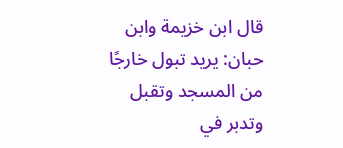قال ابن خزيمة وابن حبان: يريد تبول خارجًا من المسجد وتقبل وتدبر في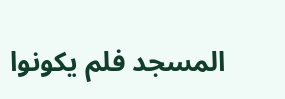المسجد فلم يكونوا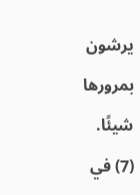يرشون بمرورها شيئًا.
(7) في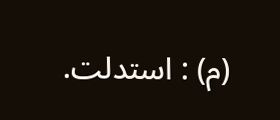(م) : استدلت.